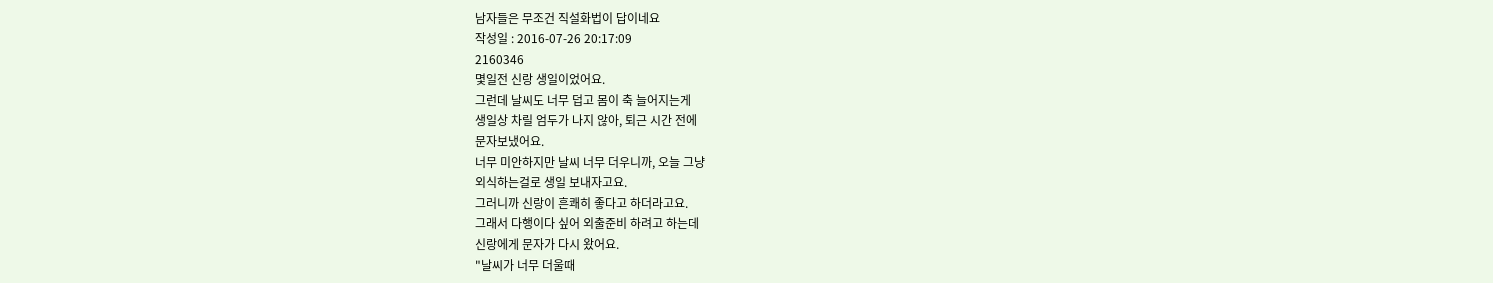남자들은 무조건 직설화법이 답이네요
작성일 : 2016-07-26 20:17:09
2160346
몇일전 신랑 생일이었어요.
그런데 날씨도 너무 덥고 몸이 축 늘어지는게
생일상 차릴 엄두가 나지 않아, 퇴근 시간 전에
문자보냈어요.
너무 미안하지만 날씨 너무 더우니까, 오늘 그냥
외식하는걸로 생일 보내자고요.
그러니까 신랑이 흔쾌히 좋다고 하더라고요.
그래서 다행이다 싶어 외출준비 하려고 하는데
신랑에게 문자가 다시 왔어요.
"날씨가 너무 더울때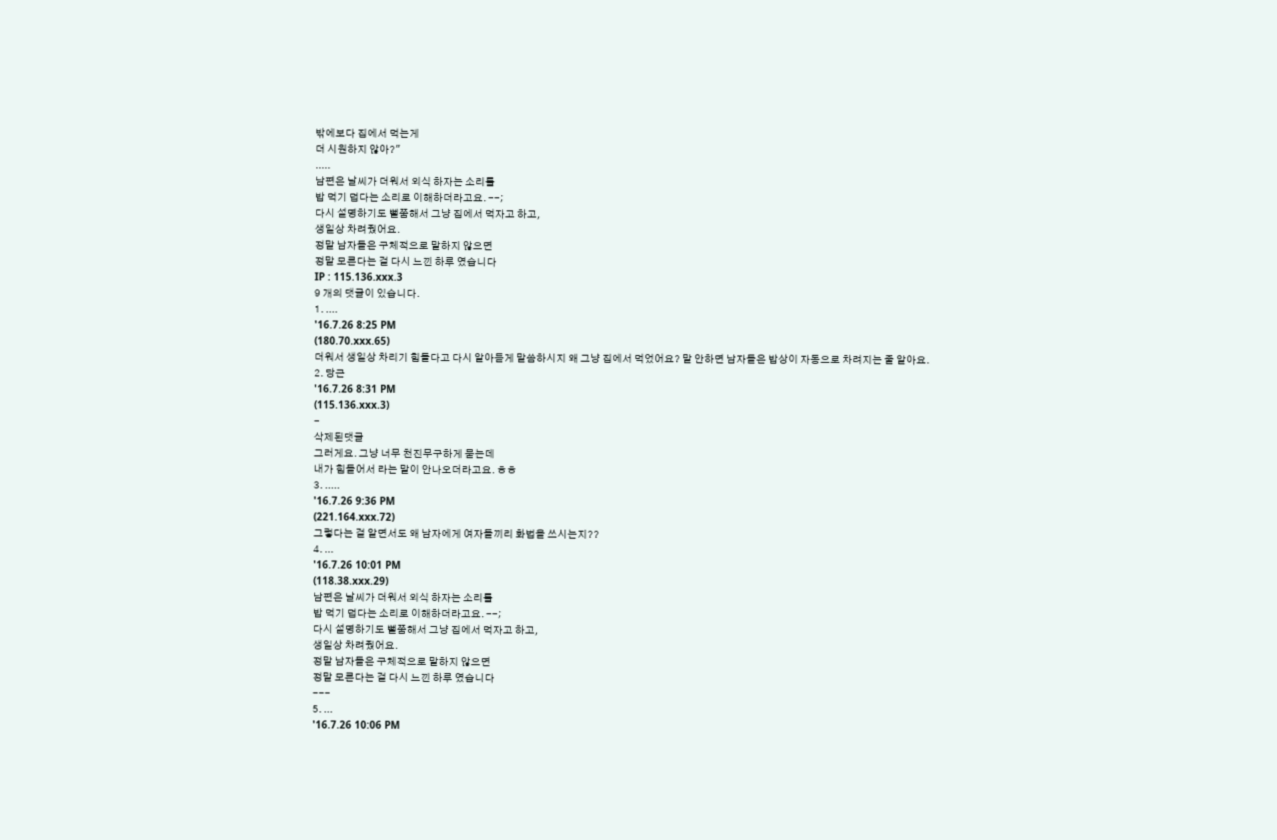밖에보다 집에서 먹는게
더 시원하지 않아?"
.....
남편은 날씨가 더워서 외식 하자는 소리를
밥 먹기 덥다는 소리로 이해하더라고요. --;
다시 설명하기도 뻘쭘해서 그냥 집에서 먹자고 하고,
생일상 차려줬어요.
정말 남자들은 구체적으로 말하지 않으면
정말 모른다는 걸 다시 느낀 하루 였습니다
IP : 115.136.xxx.3
9 개의 댓글이 있습니다.
1. ....
'16.7.26 8:25 PM
(180.70.xxx.65)
더워서 생일상 차리기 힘들다고 다시 알아듣게 말씀하시지 왜 그냥 집에서 먹었어요? 말 안하면 남자들은 밥상이 자동으로 차려지는 줄 알아요.
2. 당근
'16.7.26 8:31 PM
(115.136.xxx.3)
-
삭제된댓글
그러게요. 그냥 너무 천진무구하게 묻는데
내가 힘들어서 라는 말이 안나오더라고요. ㅎㅎ
3. .....
'16.7.26 9:36 PM
(221.164.xxx.72)
그렇다는 걸 알면서도 왜 남자에게 여자들끼리 화법을 쓰시는지??
4. ...
'16.7.26 10:01 PM
(118.38.xxx.29)
남편은 날씨가 더워서 외식 하자는 소리를
밥 먹기 덥다는 소리로 이해하더라고요. --;
다시 설명하기도 뻘쭘해서 그냥 집에서 먹자고 하고,
생일상 차려줬어요.
정말 남자들은 구체적으로 말하지 않으면
정말 모른다는 걸 다시 느낀 하루 였습니다
---
5. ...
'16.7.26 10:06 PM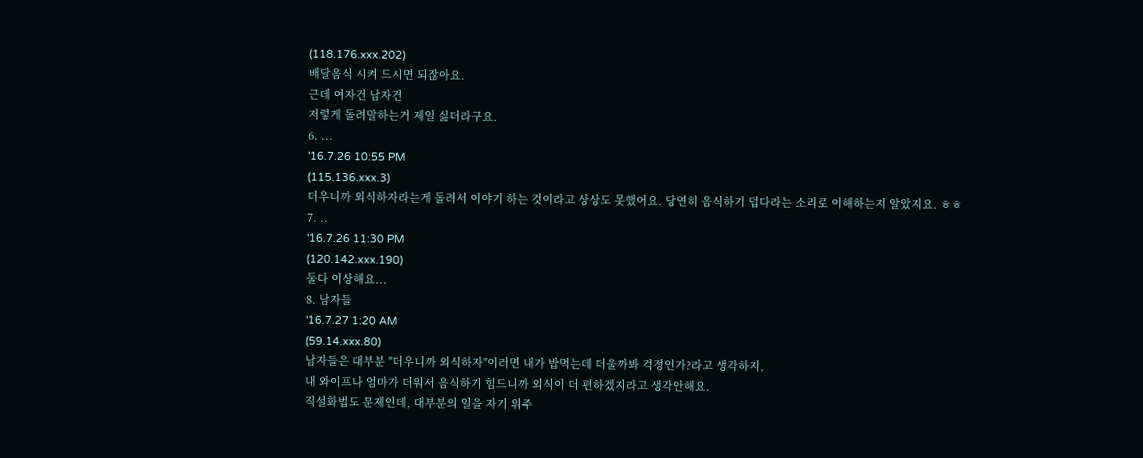(118.176.xxx.202)
배달음식 시켜 드시면 되잖아요.
근데 여자건 남자건
저렇게 돌려말하는거 제일 싫더라구요.
6. ...
'16.7.26 10:55 PM
(115.136.xxx.3)
더우니까 외식하자라는게 돌려서 이야기 하는 것이라고 상상도 못했어요. 당연히 음식하기 덥다라는 소리로 이해하는지 알았지요. ㅎㅎ
7. ..
'16.7.26 11:30 PM
(120.142.xxx.190)
둘다 이상해요...
8. 남자들
'16.7.27 1:20 AM
(59.14.xxx.80)
남자들은 대부분 "더우니까 외식하자"이러면 내가 밥먹는데 더울까봐 걱정인가?라고 생각하지,
내 와이프나 엄마가 더워서 음식하기 힘드니까 외식이 더 편하겠지라고 생각안해요.
직설화법도 문제인데, 대부분의 일을 자기 위주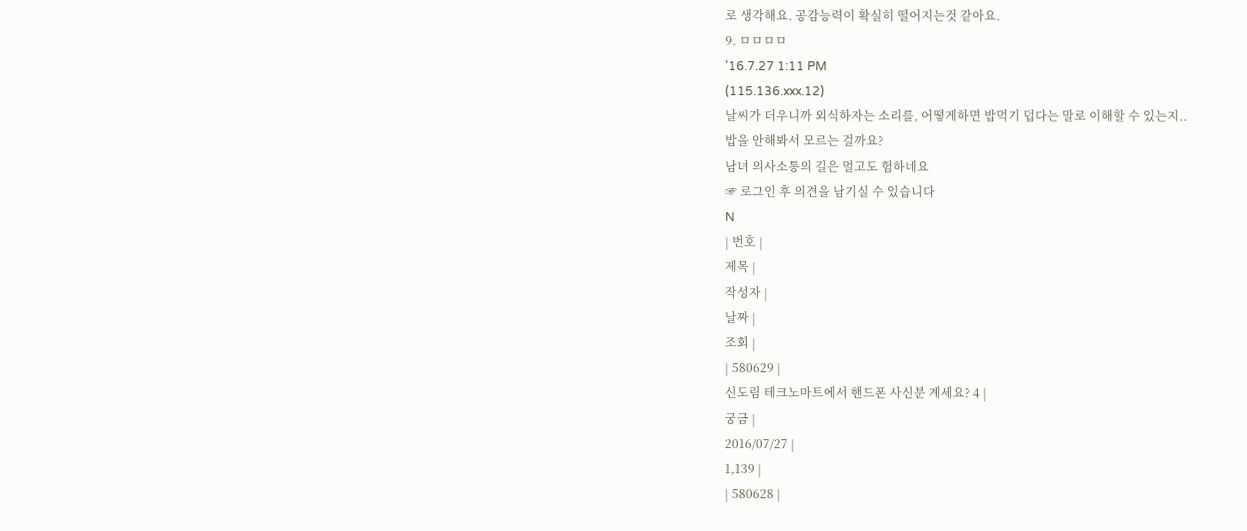로 생각해요. 공감능력이 확실히 떨어지는것 같아요.
9. ㅁㅁㅁㅁ
'16.7.27 1:11 PM
(115.136.xxx.12)
날씨가 더우니까 외식하자는 소리를, 어떻게하면 밥먹기 덥다는 말로 이해할 수 있는지..
밥을 안해봐서 모르는 걸까요?
남녀 의사소통의 길은 멀고도 험하네요
☞ 로그인 후 의견을 남기실 수 있습니다
N
| 번호 |
제목 |
작성자 |
날짜 |
조회 |
| 580629 |
신도림 테크노마트에서 핸드폰 사신분 계세요? 4 |
궁금 |
2016/07/27 |
1,139 |
| 580628 |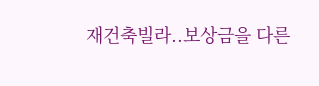재건축빌라..보상금을 다른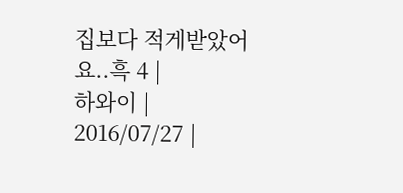집보다 적게받았어요..흑 4 |
하와이 |
2016/07/27 |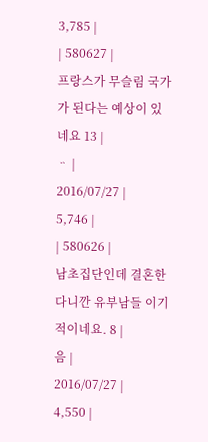3,785 |
| 580627 |
프랑스가 무슬림 국가가 된다는 예상이 있네요 13 |
ᆢ |
2016/07/27 |
5,746 |
| 580626 |
남초집단인데 결혼한다니깐 유부남들 이기적이네요. 8 |
음 |
2016/07/27 |
4,550 |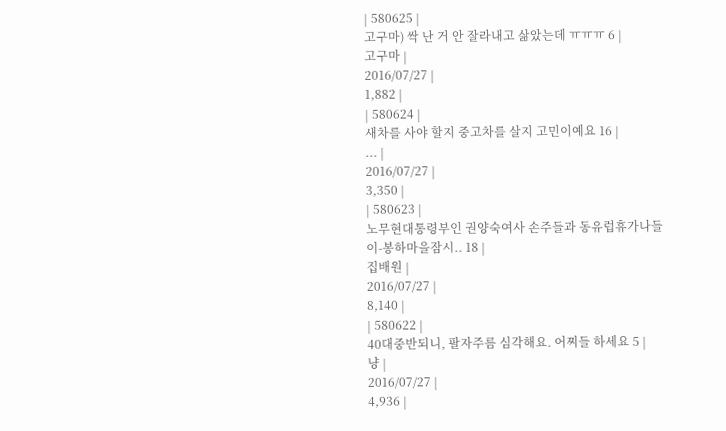| 580625 |
고구마) 싹 난 거 안 잘라내고 삶았는데 ㅠㅠㅠ 6 |
고구마 |
2016/07/27 |
1,882 |
| 580624 |
새차를 사야 할지 중고차를 살지 고민이예요 16 |
... |
2016/07/27 |
3,350 |
| 580623 |
노무현대통령부인 권양숙여사 손주들과 동유럽휴가나들이-봉하마을잠시.. 18 |
집배원 |
2016/07/27 |
8,140 |
| 580622 |
40대중반되니, 팔자주름 심각해요. 어찌들 하세요 5 |
냥 |
2016/07/27 |
4,936 |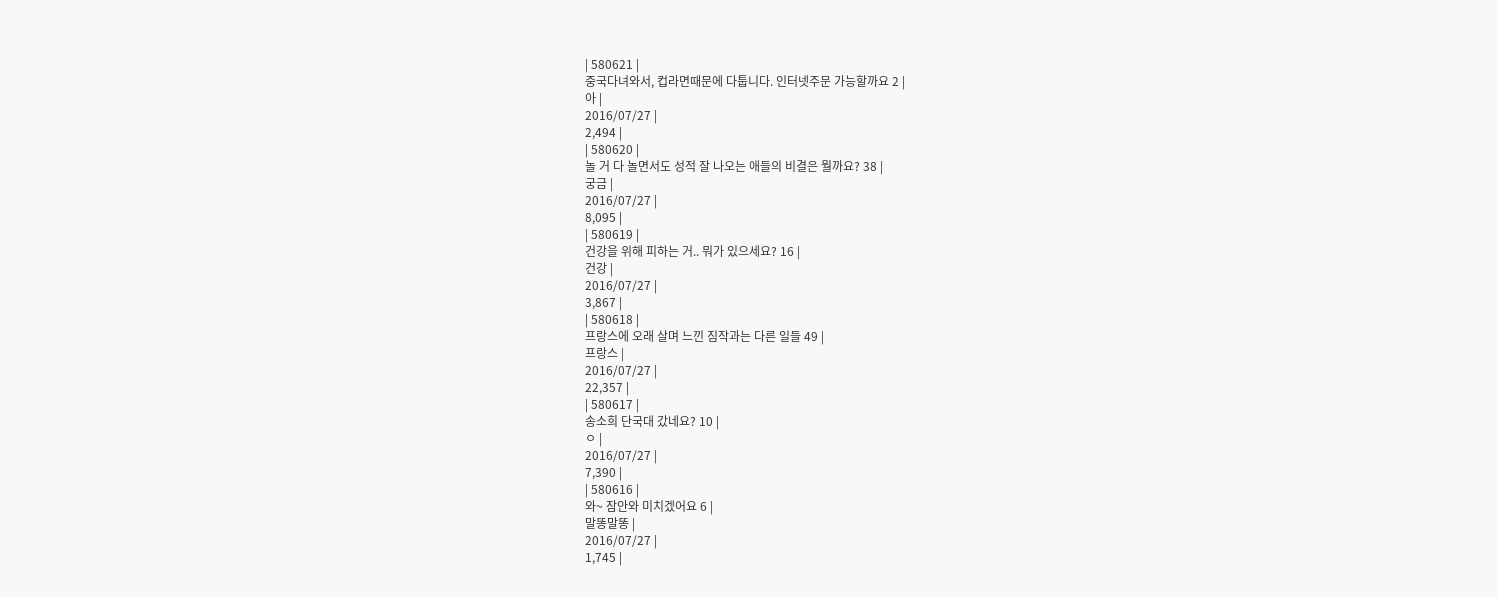| 580621 |
중국다녀와서, 컵라면때문에 다툽니다. 인터넷주문 가능할까요 2 |
아 |
2016/07/27 |
2,494 |
| 580620 |
놀 거 다 놀면서도 성적 잘 나오는 애들의 비결은 뭘까요? 38 |
궁금 |
2016/07/27 |
8,095 |
| 580619 |
건강을 위해 피하는 거.. 뭐가 있으세요? 16 |
건강 |
2016/07/27 |
3,867 |
| 580618 |
프랑스에 오래 살며 느낀 짐작과는 다른 일들 49 |
프랑스 |
2016/07/27 |
22,357 |
| 580617 |
송소희 단국대 갔네요? 10 |
ㅇ |
2016/07/27 |
7,390 |
| 580616 |
와~ 잠안와 미치겠어요 6 |
말똥말똥 |
2016/07/27 |
1,745 |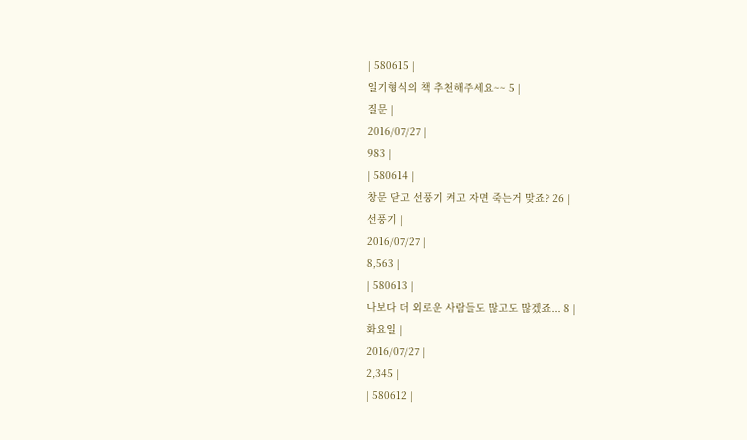| 580615 |
일기형식의 책 추천해주세요~~ 5 |
질문 |
2016/07/27 |
983 |
| 580614 |
창문 닫고 선풍기 켜고 자면 죽는거 맞죠? 26 |
선풍기 |
2016/07/27 |
8,563 |
| 580613 |
나보다 더 외로운 사람들도 많고도 많겠죠... 8 |
화요일 |
2016/07/27 |
2,345 |
| 580612 |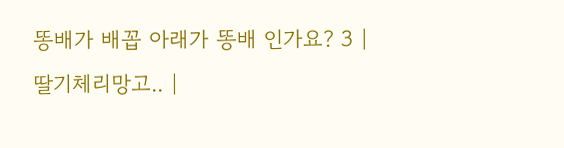똥배가 배꼽 아래가 똥배 인가요? 3 |
딸기체리망고.. |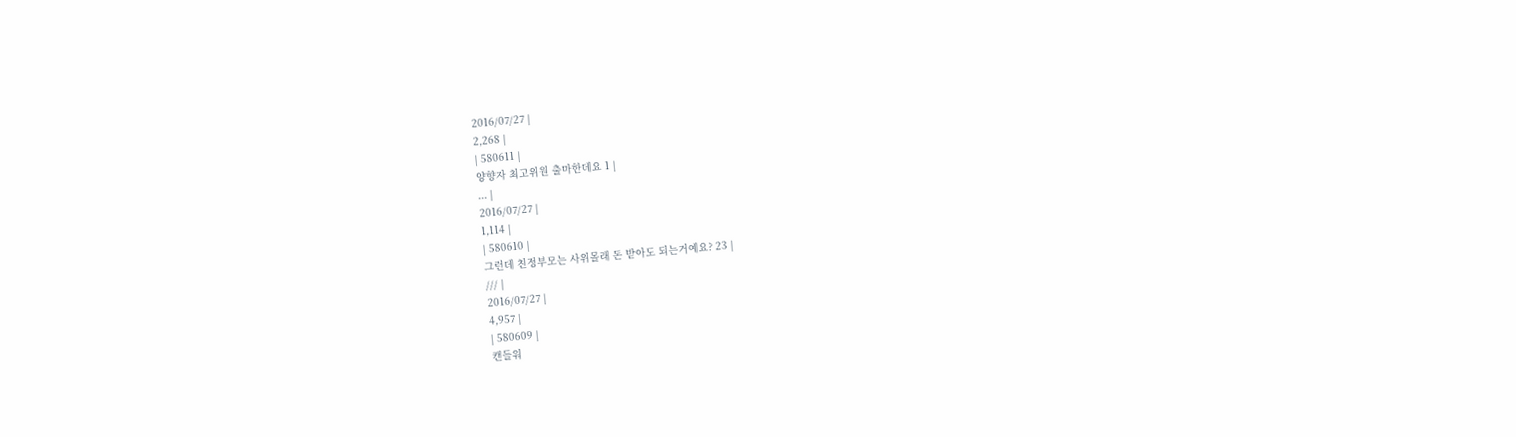2016/07/27 |
2,268 |
| 580611 |
양향자 최고위원 출마한데요 1 |
... |
2016/07/27 |
1,114 |
| 580610 |
그런데 친정부모는 사위몰래 돈 받아도 되는거예요? 23 |
/// |
2016/07/27 |
4,957 |
| 580609 |
캔들워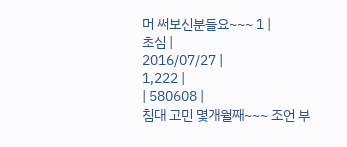머 써보신분들요~~~ 1 |
초심 |
2016/07/27 |
1,222 |
| 580608 |
침대 고민 몇개월째~~~ 조언 부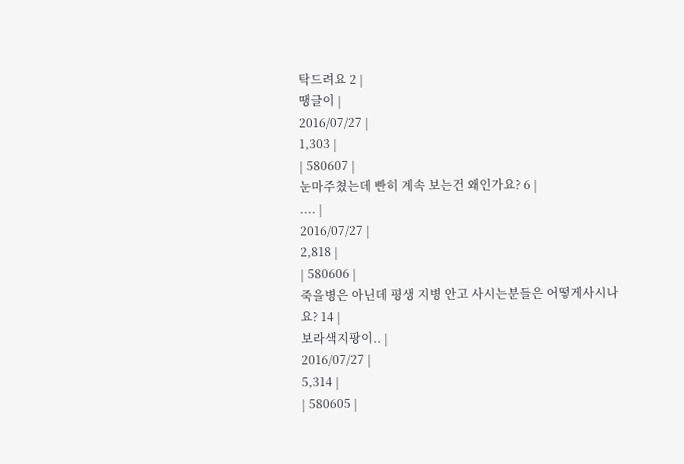탁드려요 2 |
땡글이 |
2016/07/27 |
1,303 |
| 580607 |
눈마주쳤는데 빤히 계속 보는건 왜인가요? 6 |
.... |
2016/07/27 |
2,818 |
| 580606 |
죽을병은 아닌데 평생 지병 안고 사시는분들은 어떻게사시나요? 14 |
보라색지팡이.. |
2016/07/27 |
5,314 |
| 580605 |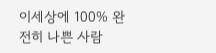이세상에 100% 완전히 나쁜 사람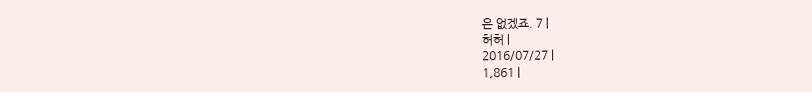은 없겠죠. 7 |
허허 |
2016/07/27 |
1,861 |